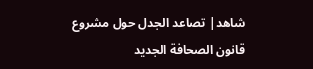شاهد| تصاعد الجدل حول مشروع قانون الصحافة الجديد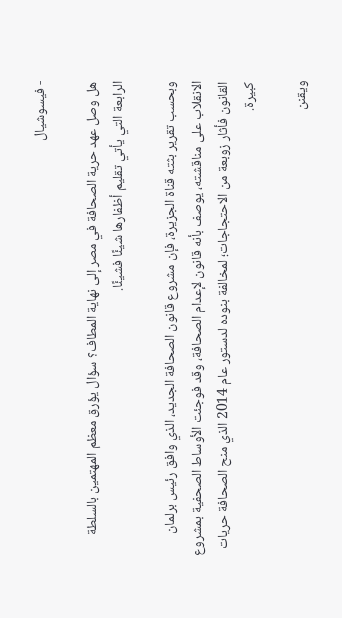- فيسوشيال

هل وصل عهد حرية الصحافة في مصر إلى نهاية المطاف؟ سؤال يؤرق معظم المهتمين بالسلطة الرابعة التي يأتي تقليم أظفارها شيئًا فشيئًا.

وبحسب تقرير بثته قناة الجزيرة، فإن مشروع قانون الصحافة الجديد، الذي وافق رئيس برلمان الانقلاب على مناقشته، يوصف بأنه قانون لإعدام الصحافة، وقد فوجئت الأوساط الصحفية بمشروع القانون فأثار زوبعة من الاحتجاجات؛ لمخالفة بنوده لدستور عام 2014 الذي منح الصحافة حريات كبيرة.

ويقنن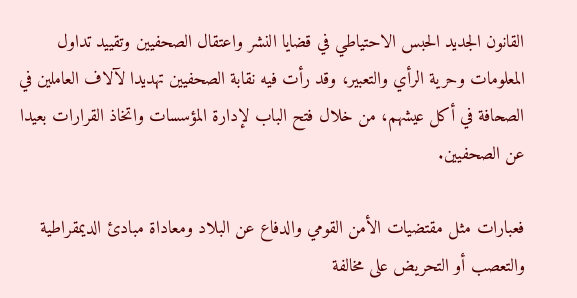القانون الجديد الحبس الاحتياطي في قضايا النشر واعتقال الصحفيين وتقييد تداول المعلومات وحرية الرأي والتعبير، وقد رأت فيه نقابة الصحفيين تهديدا لآلاف العاملين في الصحافة في أكل عيشهم، من خلال فتح الباب لإدارة المؤسسات واتخاذ القرارات بعيدا عن الصحفيين.

فعبارات مثل مقتضيات الأمن القومي والدفاع عن البلاد ومعاداة مبادئ الديمقراطية والتعصب أو التحريض على مخالفة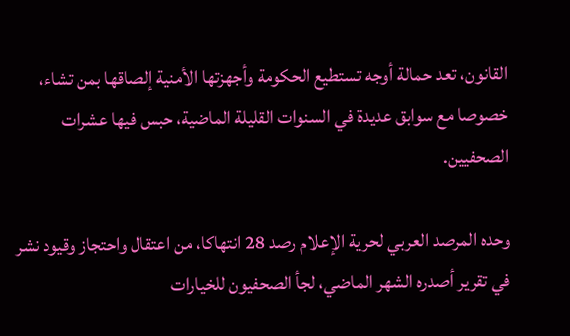القانون، تعد حمالة أوجه تستطيع الحكومة وأجهزتها الأمنية إلصاقها بمن تشاء، خصوصا مع سوابق عديدة في السنوات القليلة الماضية، حبس فيها عشرات الصحفيين.

وحده المرصد العربي لحرية الإعلام رصد 28 انتهاكا، من اعتقال واحتجاز وقيود نشر في تقرير أصدره الشهر الماضي، لجأ الصحفيون للخيارات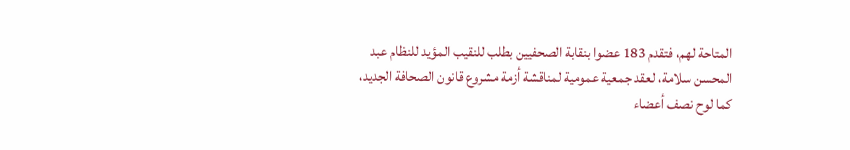المتاحة لهم، فتقدم 183 عضوا بنقابة الصحفيين بطلب للنقيب المؤيد للنظام عبد المحسن سلامة، لعقد جمعية عمومية لمناقشة أزمة مشروع قانون الصحافة الجديد، كما لوح نصف أعضاء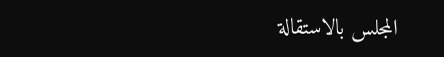المجلس بالاستقالة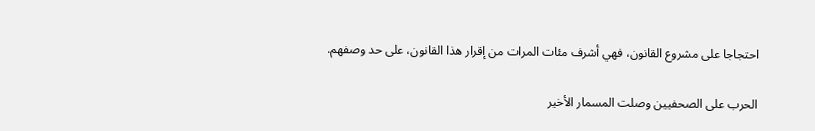احتجاجا على مشروع القانون، فهي أشرف مئات المرات من إقرار هذا القانون، على حد وصفهم.

الحرب على الصحفيين وصلت المسمار الأخير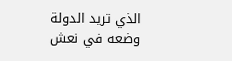الذي تريد الدولة وضعه في نعش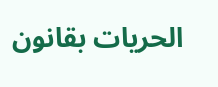الحريات بقانون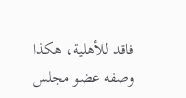فاقد للأهلية، هكذا وصفه عضو مجلس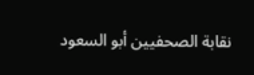نقابة الصحفيين أبو السعود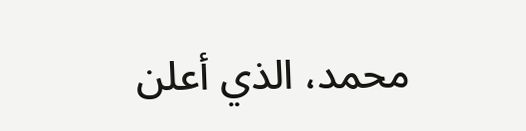محمد، الذي أعلن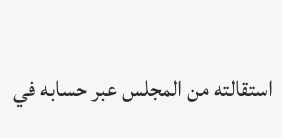استقالته من المجلس عبر حسابه في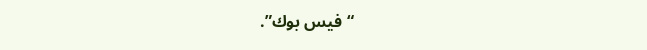“فيس بوك”.